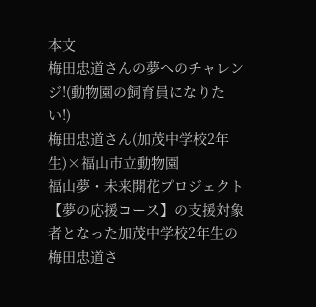本文
梅田忠道さんの夢へのチャレンジ!(動物園の飼育員になりたい!)
梅田忠道さん(加茂中学校2年生)×福山市立動物園
福山夢・未来開花プロジェクト【夢の応援コース】の支援対象者となった加茂中学校2年生の梅田忠道さ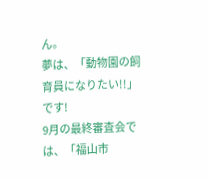ん。
夢は、「動物園の飼育員になりたい!!」です!
9月の最終審査会では、「福山市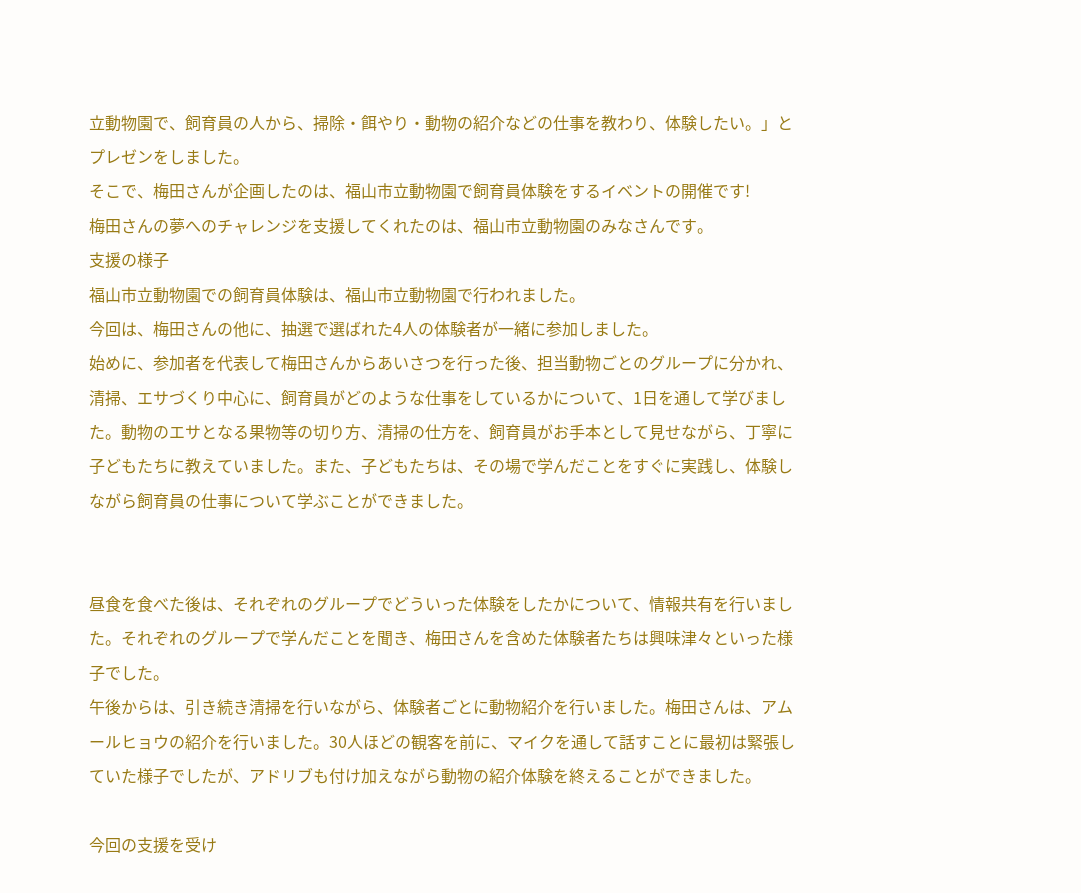立動物園で、飼育員の人から、掃除・餌やり・動物の紹介などの仕事を教わり、体験したい。」とプレゼンをしました。
そこで、梅田さんが企画したのは、福山市立動物園で飼育員体験をするイベントの開催です!
梅田さんの夢へのチャレンジを支援してくれたのは、福山市立動物園のみなさんです。
支援の様子
福山市立動物園での飼育員体験は、福山市立動物園で行われました。
今回は、梅田さんの他に、抽選で選ばれた4人の体験者が一緒に参加しました。
始めに、参加者を代表して梅田さんからあいさつを行った後、担当動物ごとのグループに分かれ、清掃、エサづくり中心に、飼育員がどのような仕事をしているかについて、1日を通して学びました。動物のエサとなる果物等の切り方、清掃の仕方を、飼育員がお手本として見せながら、丁寧に子どもたちに教えていました。また、子どもたちは、その場で学んだことをすぐに実践し、体験しながら飼育員の仕事について学ぶことができました。


昼食を食べた後は、それぞれのグループでどういった体験をしたかについて、情報共有を行いました。それぞれのグループで学んだことを聞き、梅田さんを含めた体験者たちは興味津々といった様子でした。
午後からは、引き続き清掃を行いながら、体験者ごとに動物紹介を行いました。梅田さんは、アムールヒョウの紹介を行いました。30人ほどの観客を前に、マイクを通して話すことに最初は緊張していた様子でしたが、アドリブも付け加えながら動物の紹介体験を終えることができました。

今回の支援を受け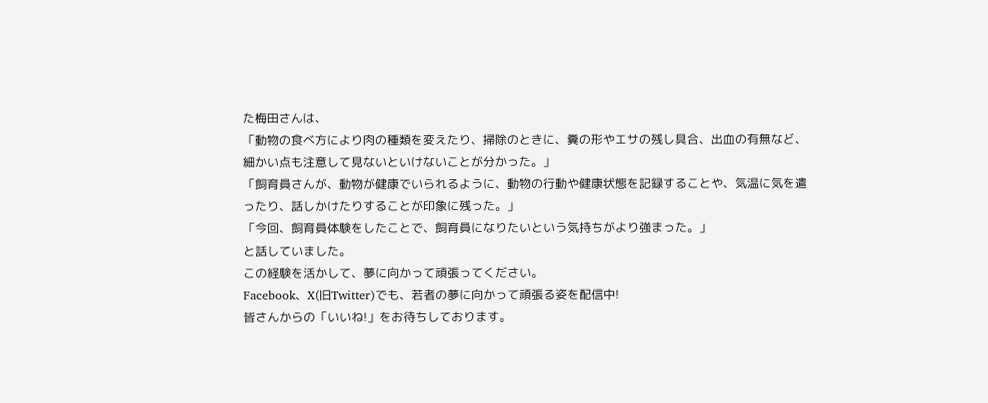た梅田さんは、
「動物の食べ方により肉の種類を変えたり、掃除のときに、糞の形やエサの残し具合、出血の有無など、細かい点も注意して見ないといけないことが分かった。」
「飼育員さんが、動物が健康でいられるように、動物の行動や健康状態を記録することや、気温に気を遣ったり、話しかけたりすることが印象に残った。」
「今回、飼育員体験をしたことで、飼育員になりたいという気持ちがより強まった。」
と話していました。
この経験を活かして、夢に向かって頑張ってください。
Facebook、X(旧Twitter)でも、若者の夢に向かって頑張る姿を配信中!
皆さんからの「いいね!」をお待ちしております。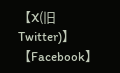【X(旧Twitter)】 【Facebook】